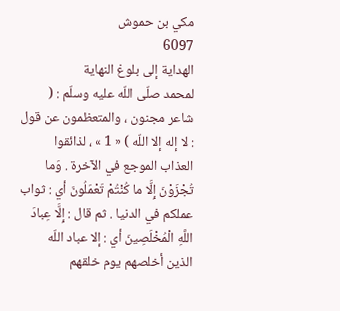مكي بن حموش
6097
الهداية إلى بلوغ النهاية
لمحمد صلّى اللّه عليه وسلّم : ( شاعر مجنون ، والمتعظمون عن قول : لا إله إلا اللّه ) « 1 » ، لذائقوا العذاب الموجع في الآخرة . وَما تُجْزَوْنَ إِلَّا ما كُنْتُمْ تَعْمَلُونَ أي : ثواب عملكم في الدنيا . ثم قال : إِلَّا عِبادَ اللَّهِ الْمُخْلَصِينَ أي : إلا عباد اللّه الذين أخلصهم يوم خلقهم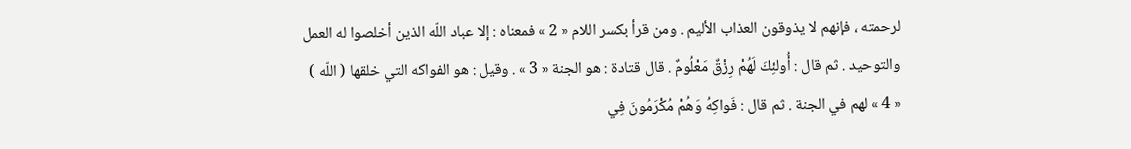لرحمته ، فإنهم لا يذوقون العذاب الأليم . ومن قرأ بكسر اللام « 2 » فمعناه : إلا عباد اللّه الذين أخلصوا له العمل والتوحيد . ثم قال : أُولئِكَ لَهُمْ رِزْقٌ مَعْلُومٌ . قال قتادة : هو الجنة « 3 » . وقيل : هو الفواكه التي خلقها ( اللّه ) « 4 » لهم في الجنة . ثم قال : فَواكِهُ وَهُمْ مُكْرَمُونَ فِي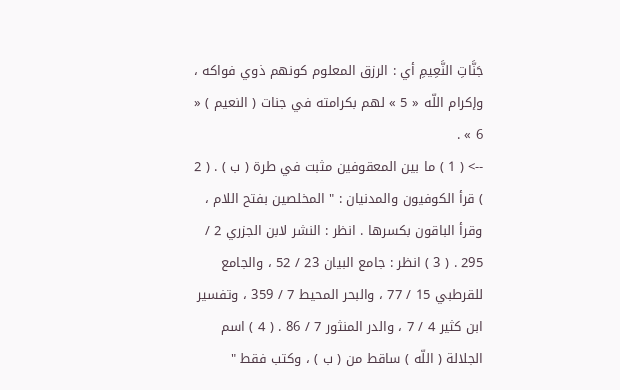جَنَّاتِ النَّعِيمِ أي : الرزق المعلوم كونهم ذوي فواكه ، وإكرام اللّه « 5 » لهم بكرامته في جنات ( النعيم ) « 6 » .
--> ( 1 ) ما بين المعقوفين مثبت في طرة ( ب ) . ( 2 ) قرأ الكوفيون والمدنيان : " المخلصين بفتح اللام ، وقرأ الباقون بكسرها . انظر : النشر لابن الجزري 2 / 295 . ( 3 ) انظر : جامع البيان 23 / 52 ، والجامع للقرطبي 15 / 77 ، والبحر المحيط 7 / 359 ، وتفسير ابن كثير 4 / 7 ، والدر المنثور 7 / 86 . ( 4 ) اسم الجلالة ( اللّه ) ساقط من ( ب ) ، وكتب فقط "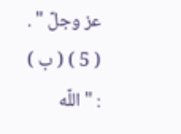عز وجلّ " . ( 5 ) ( ب ) : " اللّه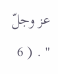عز وجلّ " . ( 6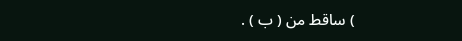) ساقط من ( ب ) .